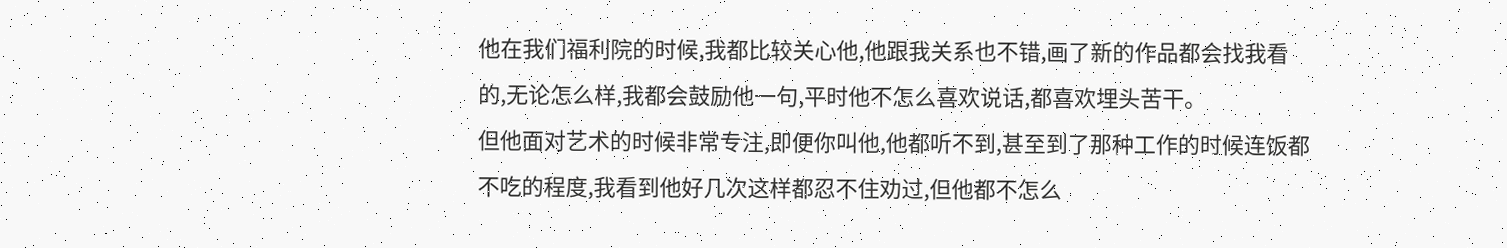他在我们福利院的时候,我都比较关心他,他跟我关系也不错,画了新的作品都会找我看的,无论怎么样,我都会鼓励他一句,平时他不怎么喜欢说话,都喜欢埋头苦干。
但他面对艺术的时候非常专注,即便你叫他,他都听不到,甚至到了那种工作的时候连饭都不吃的程度,我看到他好几次这样都忍不住劝过,但他都不怎么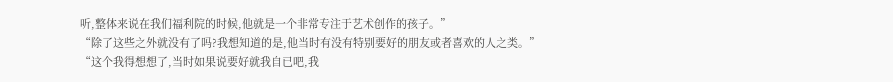听,整体来说在我们福利院的时候,他就是一个非常专注于艺术创作的孩子。”
“除了这些之外就没有了吗?我想知道的是,他当时有没有特别要好的朋友或者喜欢的人之类。”
“这个我得想想了,当时如果说要好就我自已吧,我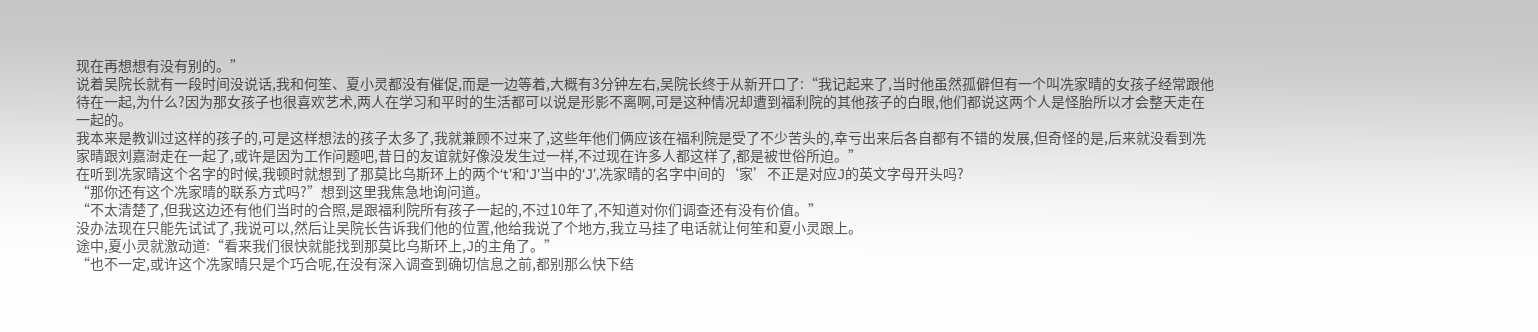现在再想想有没有别的。”
说着吴院长就有一段时间没说话,我和何笙、夏小灵都没有催促,而是一边等着,大概有3分钟左右,吴院长终于从新开口了:“我记起来了,当时他虽然孤僻但有一个叫冼家晴的女孩子经常跟他待在一起,为什么?因为那女孩子也很喜欢艺术,两人在学习和平时的生活都可以说是形影不离啊,可是这种情况却遭到福利院的其他孩子的白眼,他们都说这两个人是怪胎所以才会整天走在一起的。
我本来是教训过这样的孩子的,可是这样想法的孩子太多了,我就兼顾不过来了,这些年他们俩应该在福利院是受了不少苦头的,幸亏出来后各自都有不错的发展,但奇怪的是,后来就没看到冼家晴跟刘嘉澍走在一起了,或许是因为工作问题吧,昔日的友谊就好像没发生过一样,不过现在许多人都这样了,都是被世俗所迫。”
在听到冼家晴这个名字的时候,我顿时就想到了那莫比乌斯环上的两个‘t’和‘J’当中的‘J’,冼家晴的名字中间的‘家’不正是对应J的英文字母开头吗?
“那你还有这个冼家晴的联系方式吗?”想到这里我焦急地询问道。
“不太清楚了,但我这边还有他们当时的合照,是跟福利院所有孩子一起的,不过10年了,不知道对你们调查还有没有价值。”
没办法现在只能先试试了,我说可以,然后让吴院长告诉我们他的位置,他给我说了个地方,我立马挂了电话就让何笙和夏小灵跟上。
途中,夏小灵就激动道:“看来我们很快就能找到那莫比乌斯环上,J的主角了。”
“也不一定,或许这个冼家晴只是个巧合呢,在没有深入调查到确切信息之前,都别那么快下结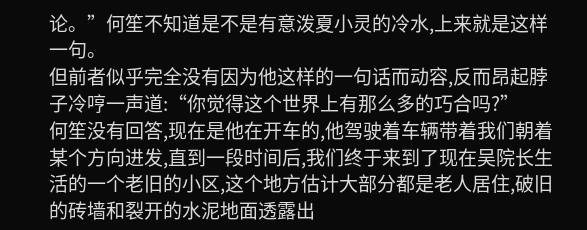论。”何笙不知道是不是有意泼夏小灵的冷水,上来就是这样一句。
但前者似乎完全没有因为他这样的一句话而动容,反而昂起脖子冷哼一声道:“你觉得这个世界上有那么多的巧合吗?”
何笙没有回答,现在是他在开车的,他驾驶着车辆带着我们朝着某个方向进发,直到一段时间后,我们终于来到了现在吴院长生活的一个老旧的小区,这个地方估计大部分都是老人居住,破旧的砖墙和裂开的水泥地面透露出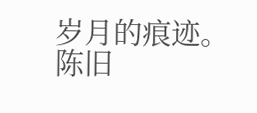岁月的痕迹。陈旧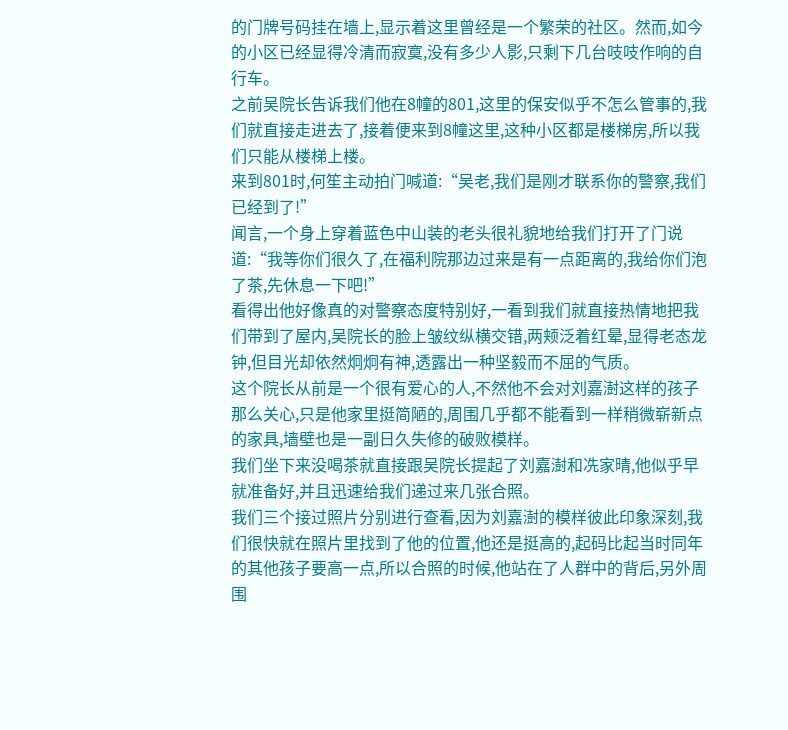的门牌号码挂在墙上,显示着这里曾经是一个繁荣的社区。然而,如今的小区已经显得冷清而寂寞,没有多少人影,只剩下几台吱吱作响的自行车。
之前吴院长告诉我们他在8幢的801,这里的保安似乎不怎么管事的,我们就直接走进去了,接着便来到8幢这里,这种小区都是楼梯房,所以我们只能从楼梯上楼。
来到801时,何笙主动拍门喊道:“吴老,我们是刚才联系你的警察,我们已经到了!”
闻言,一个身上穿着蓝色中山装的老头很礼貌地给我们打开了门说道:“我等你们很久了,在福利院那边过来是有一点距离的,我给你们泡了茶,先休息一下吧!”
看得出他好像真的对警察态度特别好,一看到我们就直接热情地把我们带到了屋内,吴院长的脸上皱纹纵横交错,两颊泛着红晕,显得老态龙钟,但目光却依然炯炯有神,透露出一种坚毅而不屈的气质。
这个院长从前是一个很有爱心的人,不然他不会对刘嘉澍这样的孩子那么关心,只是他家里挺简陋的,周围几乎都不能看到一样稍微崭新点的家具,墙壁也是一副日久失修的破败模样。
我们坐下来没喝茶就直接跟吴院长提起了刘嘉澍和冼家晴,他似乎早就准备好,并且迅速给我们递过来几张合照。
我们三个接过照片分别进行查看,因为刘嘉澍的模样彼此印象深刻,我们很快就在照片里找到了他的位置,他还是挺高的,起码比起当时同年的其他孩子要高一点,所以合照的时候,他站在了人群中的背后,另外周围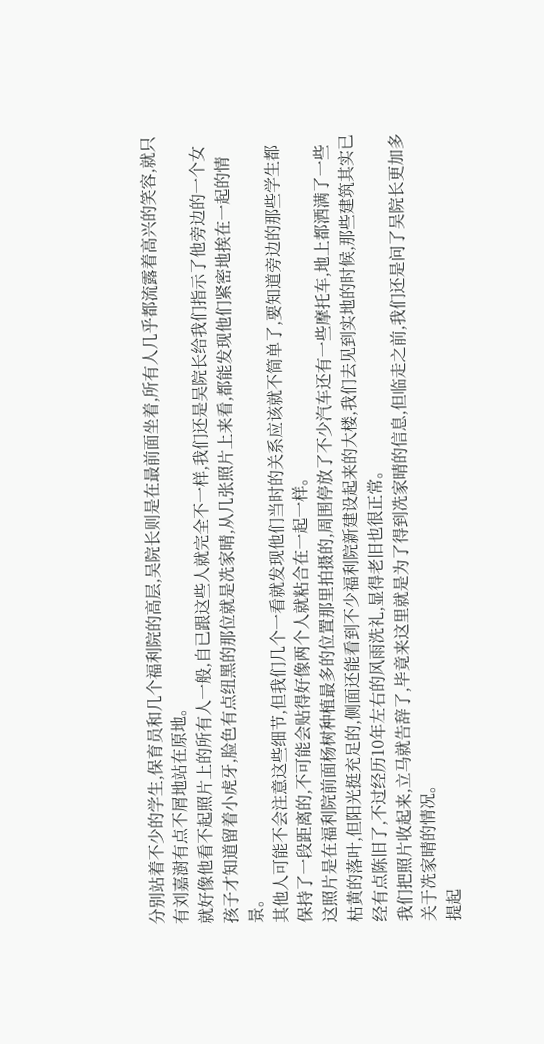分别站着不少的学生,保育员和几个福利院的高层,吴院长则是在最前面坐着,所有人几乎都流露着高兴的笑容,就只有刘嘉澍有点不屑地站在原地。
就好像他看不起照片上的所有人一般,自已跟这些人就完全不一样,我们还是吴院长给我们指示了他旁边的一个女孩子才知道留着小虎牙,脸色有点纽黑的那位就是冼家晴,从几张照片上来看,都能发现他们紧密地挨在一起的情景。
其他人可能不会注意这些细节,但我们几个一看就发现他们当时的关系应该就不简单了,要知道旁边的那些学生都保持了一段距离的,不可能会贴得好像两个人就粘合在一起一样。
这照片是在福利院前面杨树种植最多的位置那里拍摄的,周围停放了不少汽车还有一些摩托车,地上都洒满了一些枯黄的落叶,但阳光挺充足的,侧面还能看到不少福利院新建设起来的大楼,我们去见到实地的时候,那些建筑其实已经有点陈旧了,不过经历10年左右的风雨洗礼,显得老旧也很正常。
我们把照片收起来,立马就告辞了,毕竟来这里就是为了得到冼家晴的信息,但临走之前,我们还是问了吴院长更加多关于冼家晴的情况。
提起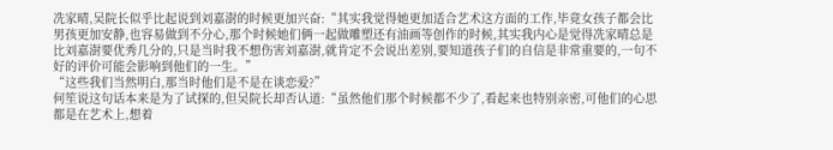冼家晴,吴院长似乎比起说到刘嘉澍的时候更加兴奋:“其实我觉得她更加适合艺术这方面的工作,毕竟女孩子都会比男孩更加安静,也容易做到不分心,那个时候她们俩一起做雕塑还有油画等创作的时候,其实我内心是觉得冼家晴总是比刘嘉澍要优秀几分的,只是当时我不想伤害刘嘉澍,就肯定不会说出差别,要知道孩子们的自信是非常重要的,一句不好的评价可能会影响到他们的一生。”
“这些我们当然明白,那当时他们是不是在谈恋爱?”
何笙说这句话本来是为了试探的,但吴院长却否认道:“虽然他们那个时候都不少了,看起来也特别亲密,可他们的心思都是在艺术上,想着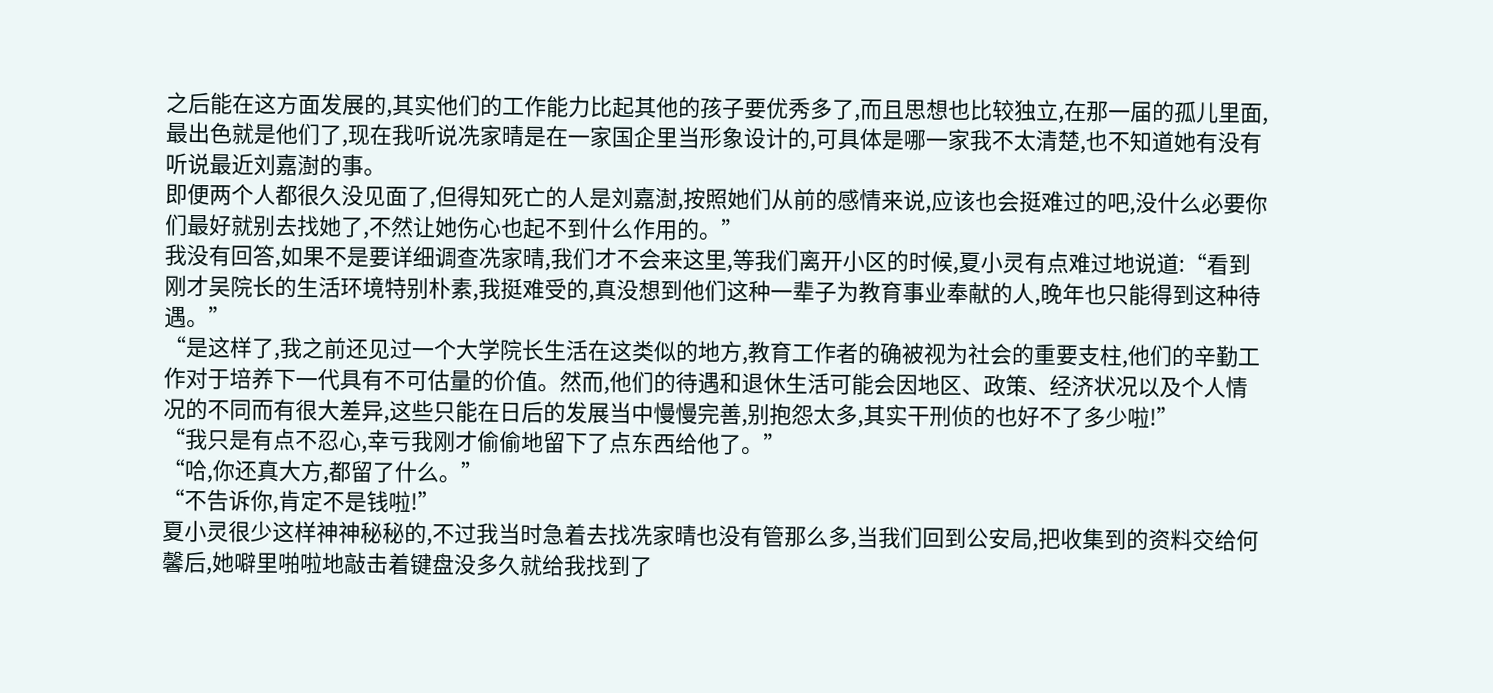之后能在这方面发展的,其实他们的工作能力比起其他的孩子要优秀多了,而且思想也比较独立,在那一届的孤儿里面,最出色就是他们了,现在我听说冼家晴是在一家国企里当形象设计的,可具体是哪一家我不太清楚,也不知道她有没有听说最近刘嘉澍的事。
即便两个人都很久没见面了,但得知死亡的人是刘嘉澍,按照她们从前的感情来说,应该也会挺难过的吧,没什么必要你们最好就别去找她了,不然让她伤心也起不到什么作用的。”
我没有回答,如果不是要详细调查冼家晴,我们才不会来这里,等我们离开小区的时候,夏小灵有点难过地说道:“看到刚才吴院长的生活环境特别朴素,我挺难受的,真没想到他们这种一辈子为教育事业奉献的人,晚年也只能得到这种待遇。”
“是这样了,我之前还见过一个大学院长生活在这类似的地方,教育工作者的确被视为社会的重要支柱,他们的辛勤工作对于培养下一代具有不可估量的价值。然而,他们的待遇和退休生活可能会因地区、政策、经济状况以及个人情况的不同而有很大差异,这些只能在日后的发展当中慢慢完善,别抱怨太多,其实干刑侦的也好不了多少啦!”
“我只是有点不忍心,幸亏我刚才偷偷地留下了点东西给他了。”
“哈,你还真大方,都留了什么。”
“不告诉你,肯定不是钱啦!”
夏小灵很少这样神神秘秘的,不过我当时急着去找冼家晴也没有管那么多,当我们回到公安局,把收集到的资料交给何馨后,她噼里啪啦地敲击着键盘没多久就给我找到了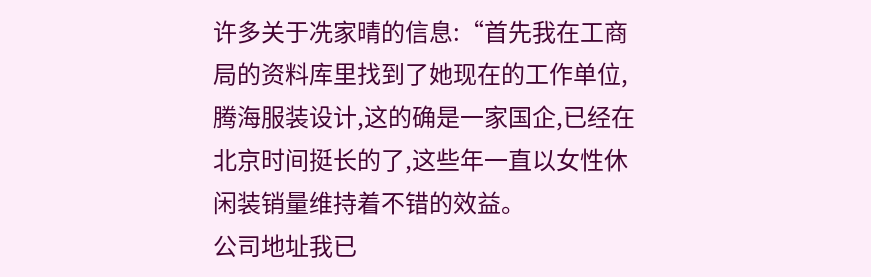许多关于冼家晴的信息:“首先我在工商局的资料库里找到了她现在的工作单位,腾海服装设计,这的确是一家国企,已经在北京时间挺长的了,这些年一直以女性休闲装销量维持着不错的效益。
公司地址我已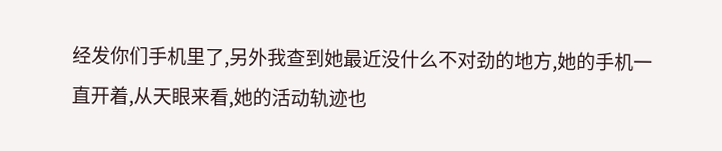经发你们手机里了,另外我查到她最近没什么不对劲的地方,她的手机一直开着,从天眼来看,她的活动轨迹也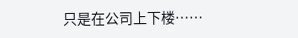只是在公司上下楼……